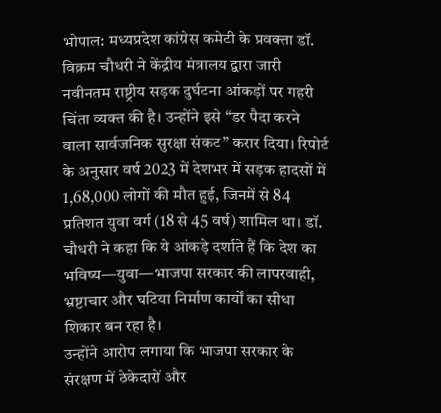भोपाल: मध्यप्रदेश कांग्रेस कमेटी के प्रवक्ता डॉ. विक्रम चौधरी ने केंद्रीय मंत्रालय द्वारा जारी नवीनतम राष्ट्रीय सड़क दुर्घटना आंकड़ों पर गहरी चिंता व्यक्त की है। उन्होंने इसे “डर पैदा करने वाला सार्वजनिक सुरक्षा संकट” करार दिया। रिपोर्ट के अनुसार वर्ष 2023 में देशभर में सड़क हादसों में 1,68,000 लोगों की मौत हुई, जिनमें से 84 प्रतिशत युवा वर्ग (18 से 45 वर्ष) शामिल था। डॉ. चौधरी ने कहा कि ये आंकड़े दर्शाते हैं कि देश का भविष्य—युवा—भाजपा सरकार की लापरवाही, भ्रष्टाचार और घटिया निर्माण कार्यों का सीधा शिकार बन रहा है।
उन्होंने आरोप लगाया कि भाजपा सरकार के संरक्षण में ठेकेदारों और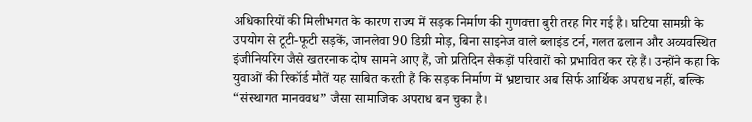अधिकारियों की मिलीभगत के कारण राज्य में सड़क निर्माण की गुणवत्ता बुरी तरह गिर गई है। घटिया सामग्री के उपयोग से टूटी-फूटी सड़कें, जानलेवा 90 डिग्री मोड़, बिना साइनेज वाले ब्लाइंड टर्न, गलत ढलान और अव्यवस्थित इंजीनियरिंग जैसे खतरनाक दोष सामने आए हैं, जो प्रतिदिन सैकड़ों परिवारों को प्रभावित कर रहे हैं। उन्होंने कहा कि युवाओं की रिकॉर्ड मौतें यह साबित करती हैं कि सड़क निर्माण में भ्रष्टाचार अब सिर्फ आर्थिक अपराध नहीं, बल्कि “संस्थागत मानववध” जैसा सामाजिक अपराध बन चुका है।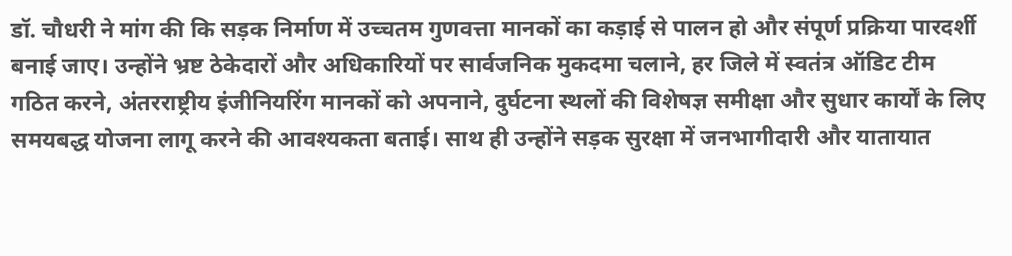डॉ. चौधरी ने मांग की कि सड़क निर्माण में उच्चतम गुणवत्ता मानकों का कड़ाई से पालन हो और संपूर्ण प्रक्रिया पारदर्शी बनाई जाए। उन्होंने भ्रष्ट ठेकेदारों और अधिकारियों पर सार्वजनिक मुकदमा चलाने, हर जिले में स्वतंत्र ऑडिट टीम गठित करने, अंतरराष्ट्रीय इंजीनियरिंग मानकों को अपनाने, दुर्घटना स्थलों की विशेषज्ञ समीक्षा और सुधार कार्यों के लिए समयबद्ध योजना लागू करने की आवश्यकता बताई। साथ ही उन्होंने सड़क सुरक्षा में जनभागीदारी और यातायात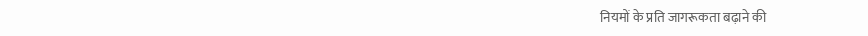नियमों के प्रति जागरूकता बढ़ाने की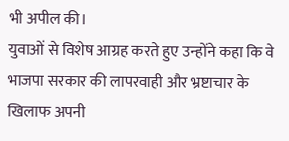भी अपील की।
युवाओं से विशेष आग्रह करते हुए उन्होंने कहा कि वे भाजपा सरकार की लापरवाही और भ्रष्टाचार के खिलाफ अपनी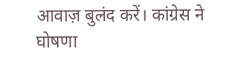आवाज़ बुलंद करें। कांग्रेस ने घोषणा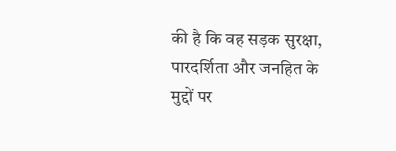की है कि वह सड़क सुरक्षा, पारदर्शिता और जनहित के मुद्दों पर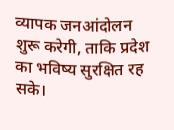व्यापक जनआंदोलन शुरू करेगी, ताकि प्रदेश का भविष्य सुरक्षित रह सके।